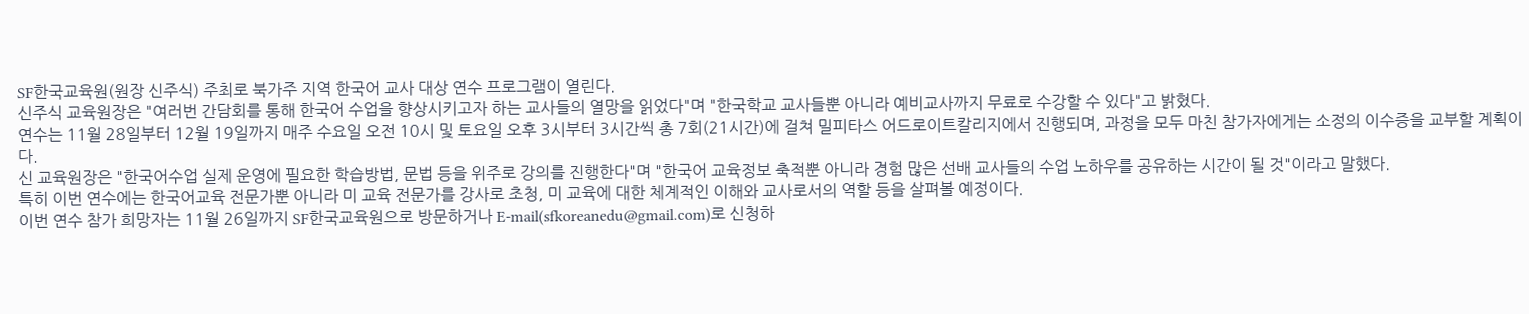SF한국교육원(원장 신주식) 주최로 북가주 지역 한국어 교사 대상 연수 프로그램이 열린다.
신주식 교육원장은 "여러번 간담회를 통해 한국어 수업을 향상시키고자 하는 교사들의 열망을 읽었다"며 "한국학교 교사들뿐 아니라 예비교사까지 무료로 수강할 수 있다"고 밝혔다.
연수는 11월 28일부터 12월 19일까지 매주 수요일 오전 10시 및 토요일 오후 3시부터 3시간씩 총 7회(21시간)에 걸쳐 밀피타스 어드로이트칼리지에서 진행되며, 과정을 모두 마친 참가자에게는 소정의 이수증을 교부할 계획이다.
신 교육원장은 "한국어수업 실제 운영에 필요한 학습방법, 문법 등을 위주로 강의를 진행한다"며 "한국어 교육정보 축적뿐 아니라 경험 많은 선배 교사들의 수업 노하우를 공유하는 시간이 될 것"이라고 말했다.
특히 이번 연수에는 한국어교육 전문가뿐 아니라 미 교육 전문가를 강사로 초청, 미 교육에 대한 체계적인 이해와 교사로서의 역할 등을 살펴볼 예정이다.
이번 연수 참가 희망자는 11월 26일까지 SF한국교육원으로 방문하거나 E-mail(sfkoreanedu@gmail.com)로 신청하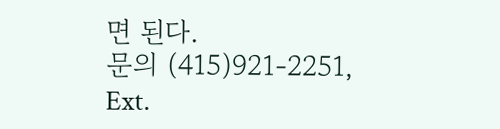면 된다.
문의 (415)921-2251, Ext.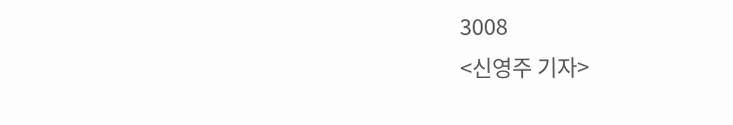3008
<신영주 기자>